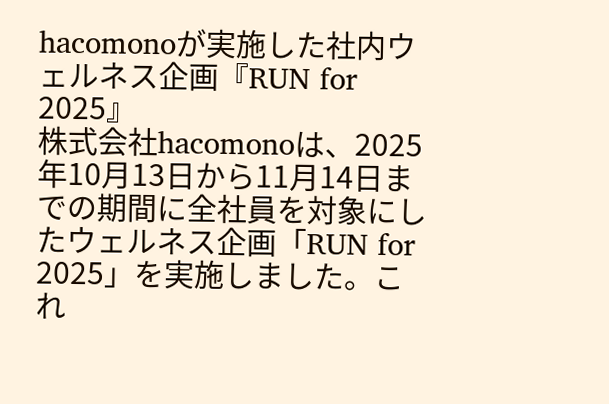hacomonoが実施した社内ウェルネス企画『RUN for 2025』
株式会社hacomonoは、2025年10月13日から11月14日までの期間に全社員を対象にしたウェルネス企画「RUN for 2025」を実施しました。これ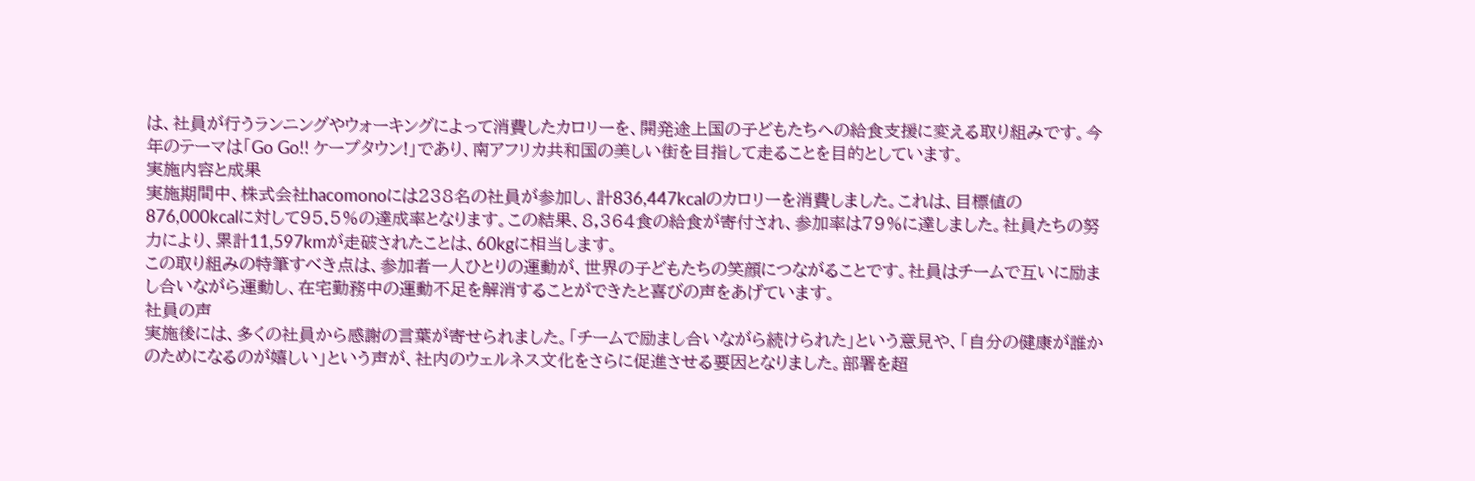は、社員が行うランニングやウォーキングによって消費したカロリーを、開発途上国の子どもたちへの給食支援に変える取り組みです。今年のテーマは「Go Go!! ケープタウン!」であり、南アフリカ共和国の美しい街を目指して走ることを目的としています。
実施内容と成果
実施期間中、株式会社hacomonoには238名の社員が参加し、計836,447kcalのカロリーを消費しました。これは、目標値の876,000kcalに対して95.5%の達成率となります。この結果、8,364食の給食が寄付され、参加率は79%に達しました。社員たちの努力により、累計11,597kmが走破されたことは、60kgに相当します。
この取り組みの特筆すべき点は、参加者一人ひとりの運動が、世界の子どもたちの笑顔につながることです。社員はチームで互いに励まし合いながら運動し、在宅勤務中の運動不足を解消することができたと喜びの声をあげています。
社員の声
実施後には、多くの社員から感謝の言葉が寄せられました。「チームで励まし合いながら続けられた」という意見や、「自分の健康が誰かのためになるのが嬉しい」という声が、社内のウェルネス文化をさらに促進させる要因となりました。部署を超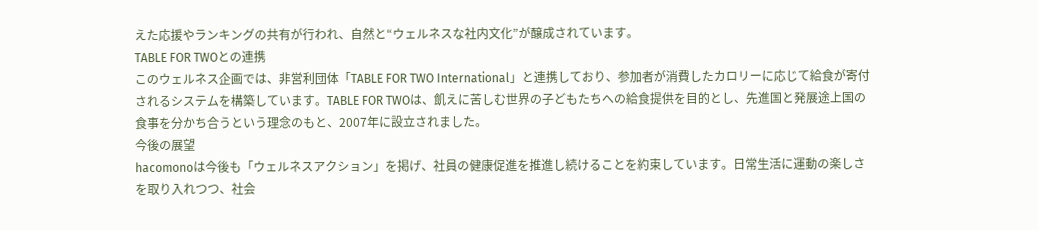えた応援やランキングの共有が行われ、自然と“ウェルネスな社内文化”が醸成されています。
TABLE FOR TWOとの連携
このウェルネス企画では、非営利団体「TABLE FOR TWO International」と連携しており、参加者が消費したカロリーに応じて給食が寄付されるシステムを構築しています。TABLE FOR TWOは、飢えに苦しむ世界の子どもたちへの給食提供を目的とし、先進国と発展途上国の食事を分かち合うという理念のもと、2007年に設立されました。
今後の展望
hacomonoは今後も「ウェルネスアクション」を掲げ、社員の健康促進を推進し続けることを約束しています。日常生活に運動の楽しさを取り入れつつ、社会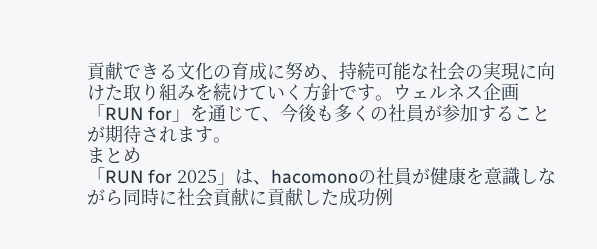貢献できる文化の育成に努め、持続可能な社会の実現に向けた取り組みを続けていく方針です。ウェルネス企画「RUN for」を通じて、今後も多くの社員が参加することが期待されます。
まとめ
「RUN for 2025」は、hacomonoの社員が健康を意識しながら同時に社会貢献に貢献した成功例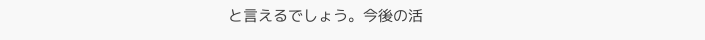と言えるでしょう。今後の活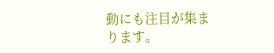動にも注目が集まります。